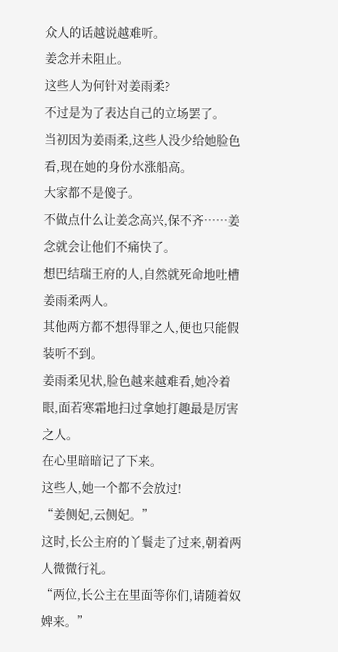众人的话越说越难听。
姜念并未阻止。
这些人为何针对姜雨柔?
不过是为了表达自己的立场罢了。
当初因为姜雨柔,这些人没少给她脸色看,现在她的身份水涨船高。
大家都不是傻子。
不做点什么让姜念高兴,保不齐……姜念就会让他们不痛快了。
想巴结瑞王府的人,自然就死命地吐槽姜雨柔两人。
其他两方都不想得罪之人,便也只能假装听不到。
姜雨柔见状,脸色越来越难看,她冷着眼,面若寒霜地扫过拿她打趣最是厉害之人。
在心里暗暗记了下来。
这些人,她一个都不会放过!
“姜侧妃,云侧妃。”
这时,长公主府的丫鬟走了过来,朝着两人微微行礼。
“两位,长公主在里面等你们,请随着奴婢来。”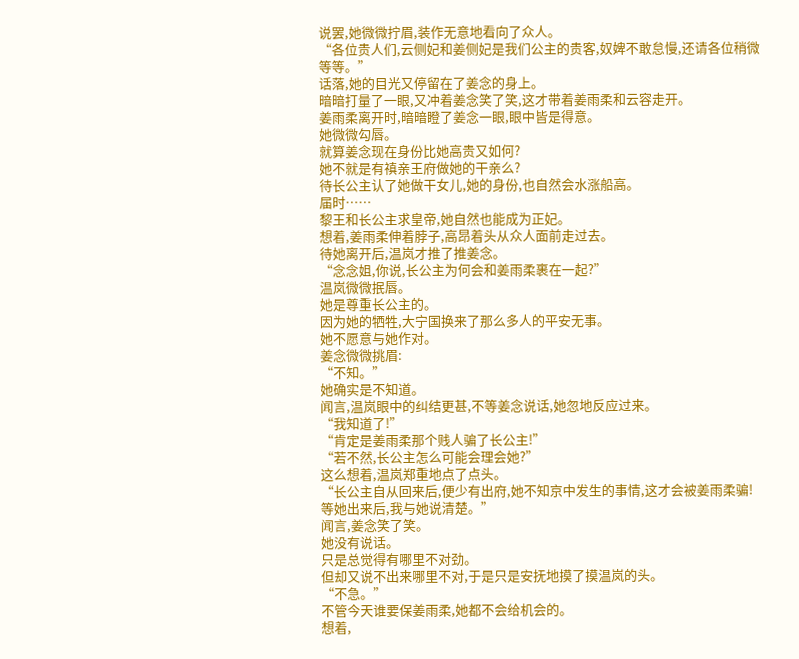说罢,她微微拧眉,装作无意地看向了众人。
“各位贵人们,云侧妃和姜侧妃是我们公主的贵客,奴婢不敢怠慢,还请各位稍微等等。”
话落,她的目光又停留在了姜念的身上。
暗暗打量了一眼,又冲着姜念笑了笑,这才带着姜雨柔和云容走开。
姜雨柔离开时,暗暗瞪了姜念一眼,眼中皆是得意。
她微微勾唇。
就算姜念现在身份比她高贵又如何?
她不就是有禛亲王府做她的干亲么?
待长公主认了她做干女儿,她的身份,也自然会水涨船高。
届时……
黎王和长公主求皇帝,她自然也能成为正妃。
想着,姜雨柔伸着脖子,高昂着头从众人面前走过去。
待她离开后,温岚才推了推姜念。
“念念姐,你说,长公主为何会和姜雨柔裹在一起?”
温岚微微抿唇。
她是尊重长公主的。
因为她的牺牲,大宁国换来了那么多人的平安无事。
她不愿意与她作对。
姜念微微挑眉:
“不知。”
她确实是不知道。
闻言,温岚眼中的纠结更甚,不等姜念说话,她忽地反应过来。
“我知道了!”
“肯定是姜雨柔那个贱人骗了长公主!”
“若不然,长公主怎么可能会理会她?”
这么想着,温岚郑重地点了点头。
“长公主自从回来后,便少有出府,她不知京中发生的事情,这才会被姜雨柔骗!等她出来后,我与她说清楚。”
闻言,姜念笑了笑。
她没有说话。
只是总觉得有哪里不对劲。
但却又说不出来哪里不对,于是只是安抚地摸了摸温岚的头。
“不急。”
不管今天谁要保姜雨柔,她都不会给机会的。
想着,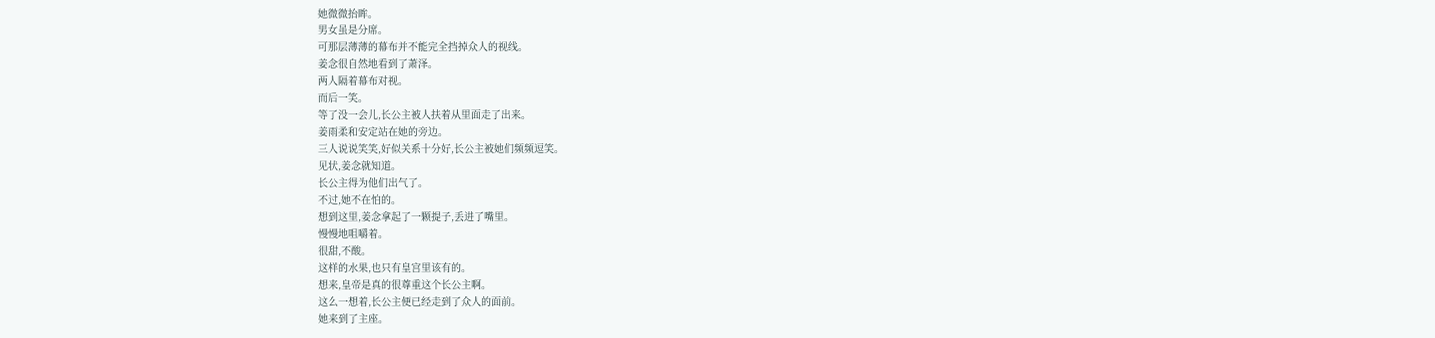她微微抬眸。
男女虽是分席。
可那层薄薄的幕布并不能完全挡掉众人的视线。
姜念很自然地看到了萧泽。
两人隔着幕布对视。
而后一笑。
等了没一会儿,长公主被人扶着从里面走了出来。
姜雨柔和安定站在她的旁边。
三人说说笑笑,好似关系十分好,长公主被她们频频逗笑。
见状,姜念就知道。
长公主得为他们出气了。
不过,她不在怕的。
想到这里,姜念拿起了一颗提子,丢进了嘴里。
慢慢地咀嚼着。
很甜,不酸。
这样的水果,也只有皇宫里该有的。
想来,皇帝是真的很尊重这个长公主啊。
这么一想着,长公主便已经走到了众人的面前。
她来到了主座。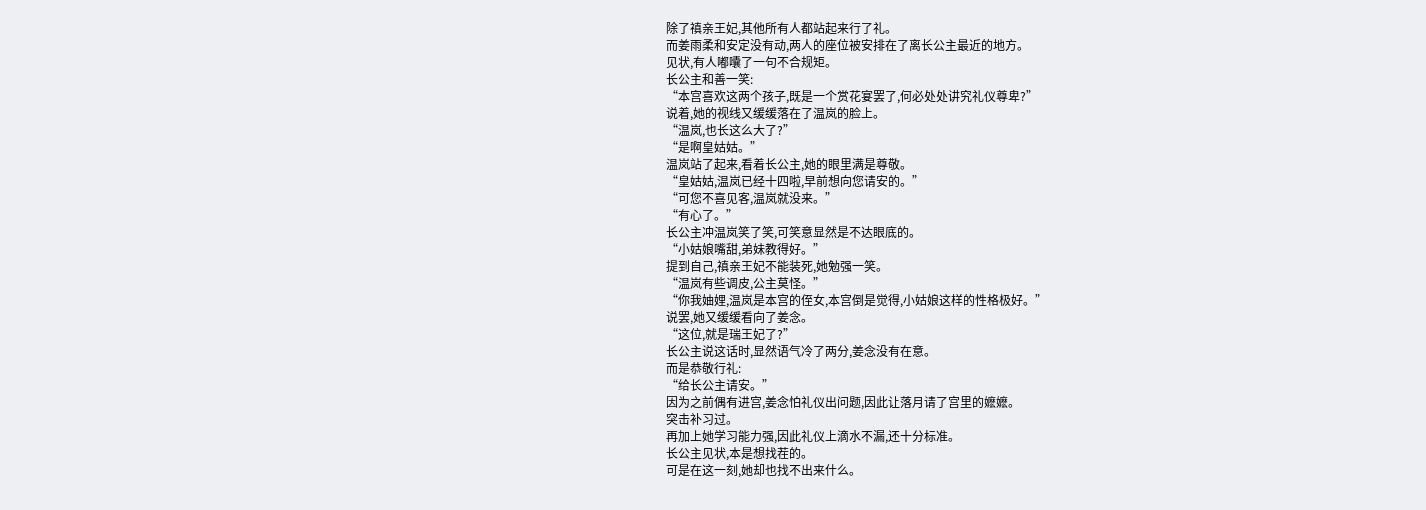除了禛亲王妃,其他所有人都站起来行了礼。
而姜雨柔和安定没有动,两人的座位被安排在了离长公主最近的地方。
见状,有人嘟囔了一句不合规矩。
长公主和善一笑:
“本宫喜欢这两个孩子,既是一个赏花宴罢了,何必处处讲究礼仪尊卑?”
说着,她的视线又缓缓落在了温岚的脸上。
“温岚,也长这么大了?”
“是啊皇姑姑。”
温岚站了起来,看着长公主,她的眼里满是尊敬。
“皇姑姑,温岚已经十四啦,早前想向您请安的。”
“可您不喜见客,温岚就没来。”
“有心了。”
长公主冲温岚笑了笑,可笑意显然是不达眼底的。
“小姑娘嘴甜,弟妹教得好。”
提到自己,禛亲王妃不能装死,她勉强一笑。
“温岚有些调皮,公主莫怪。”
“你我妯娌,温岚是本宫的侄女,本宫倒是觉得,小姑娘这样的性格极好。”
说罢,她又缓缓看向了姜念。
“这位,就是瑞王妃了?”
长公主说这话时,显然语气冷了两分,姜念没有在意。
而是恭敬行礼:
“给长公主请安。”
因为之前偶有进宫,姜念怕礼仪出问题,因此让落月请了宫里的嬷嬷。
突击补习过。
再加上她学习能力强,因此礼仪上滴水不漏,还十分标准。
长公主见状,本是想找茬的。
可是在这一刻,她却也找不出来什么。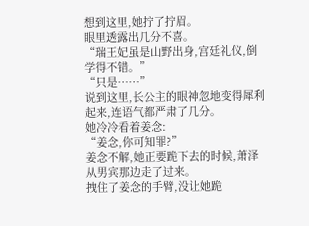想到这里,她拧了拧眉。
眼里透露出几分不喜。
“瑞王妃虽是山野出身,宫廷礼仪,倒学得不错。”
“只是……”
说到这里,长公主的眼神忽地变得犀利起来,连语气都严肃了几分。
她冷冷看着姜念:
“姜念,你可知罪?”
姜念不解,她正要跪下去的时候,萧泽从男宾那边走了过来。
拽住了姜念的手臂,没让她跪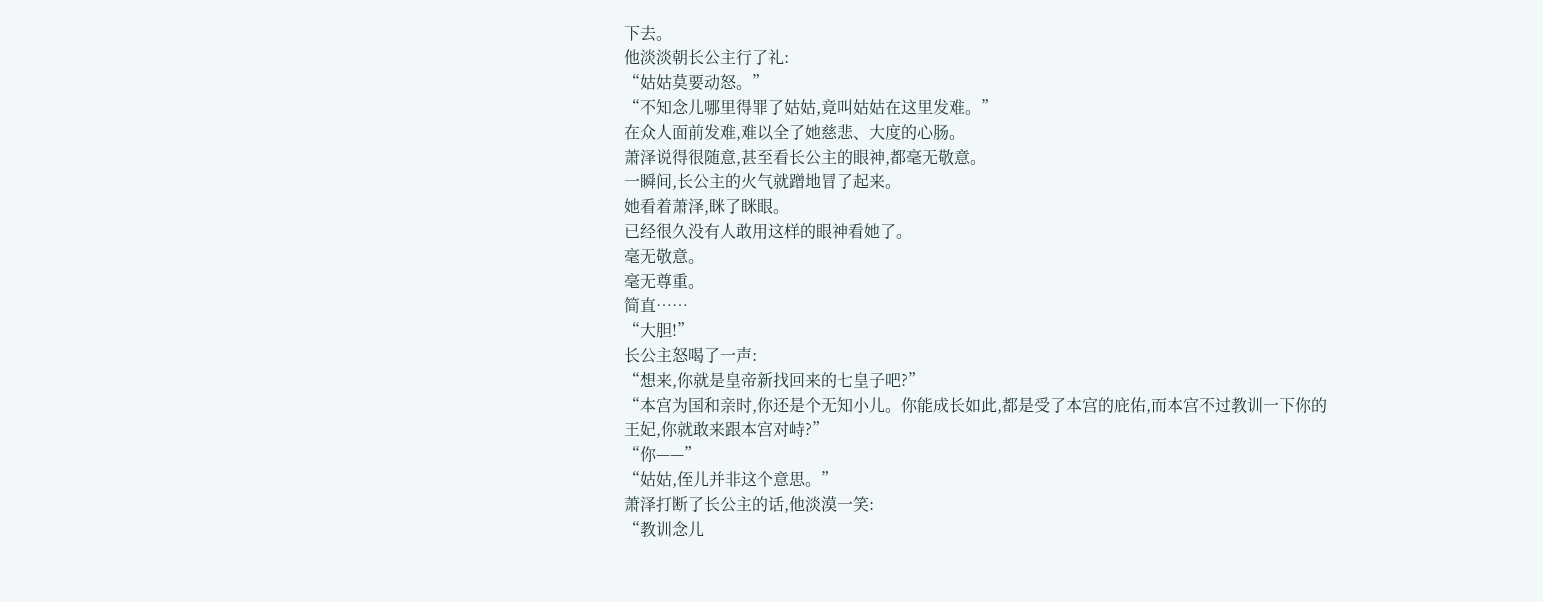下去。
他淡淡朝长公主行了礼:
“姑姑莫要动怒。”
“不知念儿哪里得罪了姑姑,竟叫姑姑在这里发难。”
在众人面前发难,难以全了她慈悲、大度的心肠。
萧泽说得很随意,甚至看长公主的眼神,都毫无敬意。
一瞬间,长公主的火气就蹭地冒了起来。
她看着萧泽,眯了眯眼。
已经很久没有人敢用这样的眼神看她了。
毫无敬意。
毫无尊重。
简直……
“大胆!”
长公主怒喝了一声:
“想来,你就是皇帝新找回来的七皇子吧?”
“本宫为国和亲时,你还是个无知小儿。你能成长如此,都是受了本宫的庇佑,而本宫不过教训一下你的王妃,你就敢来跟本宫对峙?”
“你——”
“姑姑,侄儿并非这个意思。”
萧泽打断了长公主的话,他淡漠一笑:
“教训念儿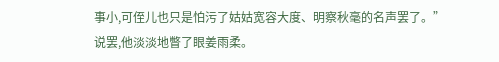事小,可侄儿也只是怕污了姑姑宽容大度、明察秋毫的名声罢了。”
说罢,他淡淡地瞥了眼姜雨柔。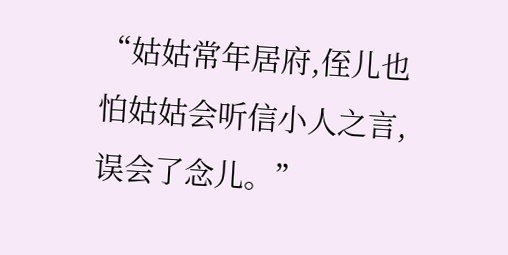“姑姑常年居府,侄儿也怕姑姑会听信小人之言,误会了念儿。”